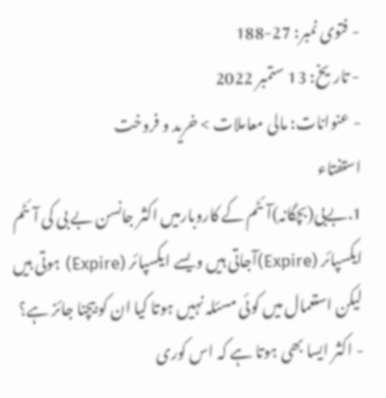- فتوی نمبر: 27-188
- تاریخ: 13 ستمبر 2022
- عنوانات: مالی معاملات > خرید و فروخت
استفتاء
1.بےبی(بچگانہ)آئٹم کے کاروبارمیں اکثر جانسن بے بی کی آئٹم ایکسپائر (Expire)آجاتی ہیں ویسے ایکسپائر (Expire) ہوتی ہیں لیکن استعمال میں کوئی مسئلہ نہیں ہوتا کیا ان کو بیچنا جائز ہے؟
- اکثر ایسا بھی ہوتا ہے کہ اس کوری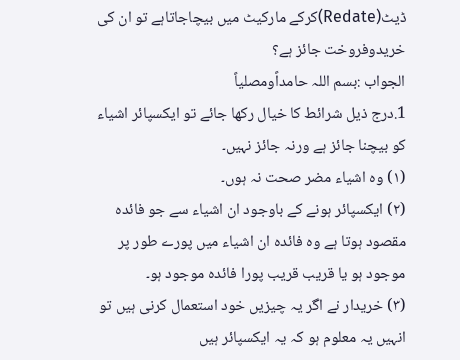ڈیٹ(Redate)کرکے مارکیٹ میں بیچاجاتاہے تو ان کی خریدوفروخت جائز ہے؟
الجواب :بسم اللہ حامداًومصلیاً
1.درج ذیل شرائط کا خیال رکھا جائے تو ایکسپائر اشیاء کو بیچنا جائز ہے ورنہ جائز نہیں۔
(۱) وہ اشیاء مضر صحت نہ ہوں۔
(۲) ایکسپائر ہونے کے باوجود ان اشیاء سے جو فائدہ مقصود ہوتا ہے وہ فائدہ ان اشیاء میں پورے طور پر موجود ہو یا قریب قریب پورا فائدہ موجود ہو۔
(۳) خریدار نے اگر یہ چیزیں خود استعمال کرنی ہیں تو انہیں یہ معلوم ہو کہ یہ ایکسپائر ہیں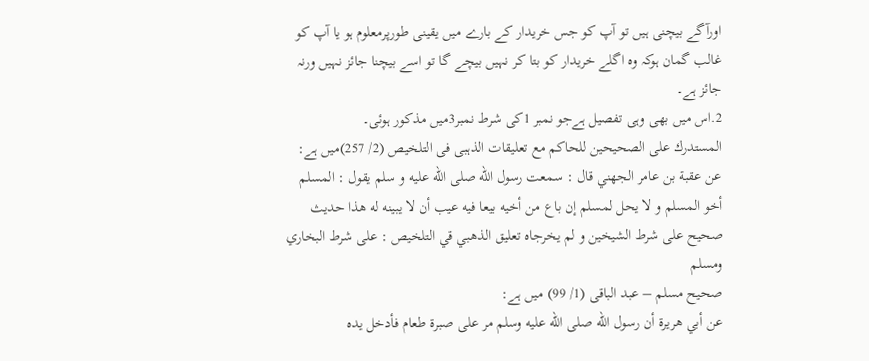اورآگے بیچنی ہیں تو آپ کو جس خریدار کے بارے میں یقینی طورپرمعلوم ہو یا آپ کو غالب گمان ہوکہ وہ اگلے خریدار کو بتا کر نہیں بیچے گا تو اسے بیچنا جائز نہیں ورنہ جائز ہے۔
2.اس میں بھی وہی تفصیل ہےجو نمبر 1کی شرط نمبر3میں مذکور ہوئی۔
المستدرك على الصحيحين للحاكم مع تعليقات الذہبی فی التلخيص (2/ 257)میں ہے:
عن عقبة بن عامر الجهني قال : سمعت رسول الله صلى الله عليه و سلم يقول : المسلم أخو المسلم و لا يحل لمسلم إن باع من أخيه بيعا فيه عيب أن لا يبينه له هذا حديث صحيح على شرط الشيخين و لم يخرجاه تعليق الذهبي قي التلخيص : على شرط البخاري ومسلم
صحيح مسلم – عبد الباقی (1/ 99) میں ہے:
عن أبي هريرة أن رسول الله صلى الله عليه وسلم مر على صبرة طعام فأدخل يده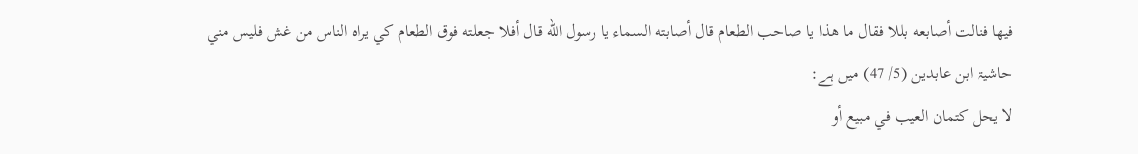فيها فنالت أصابعه بللا فقال ما هذا يا صاحب الطعام قال أصابته السماء يا رسول الله قال أفلا جعلته فوق الطعام كي يراه الناس من غش فليس مني
حاشیۃ ابن عابدين (5/ 47) میں ہے:
لا يحل كتمان العيب في مبيع أو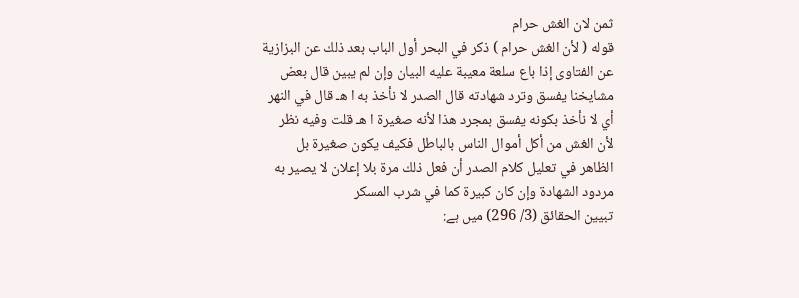ثمن لان الغش حرام
قوله ( لأن الغش حرام ) ذكر في البحر أول الباب بعد ذلك عن البزازية عن الفتاوى إذا باع سلعة معيبة عليه البيان وإن لم يبين قال بعض مشايخنا يفسق وترد شهادته قال الصدر لا نأخذ به ا هـ قال في النهر أي لا نأخذ بكونه يفسق بمجرد هذا لأنه صغيرة ا هـ قلت وفيه نظر لأن الغش من أكل أموال الناس بالباطل فكيف يكون صغيرة بل الظاهر في تعليل كلام الصدر أن فعل ذلك مرة بلا إعلان لا يصير به مردود الشهادة وإن كان كبيرة كما في شرب المسكر
تبيين الحقائق (3/ 296) میں ہے: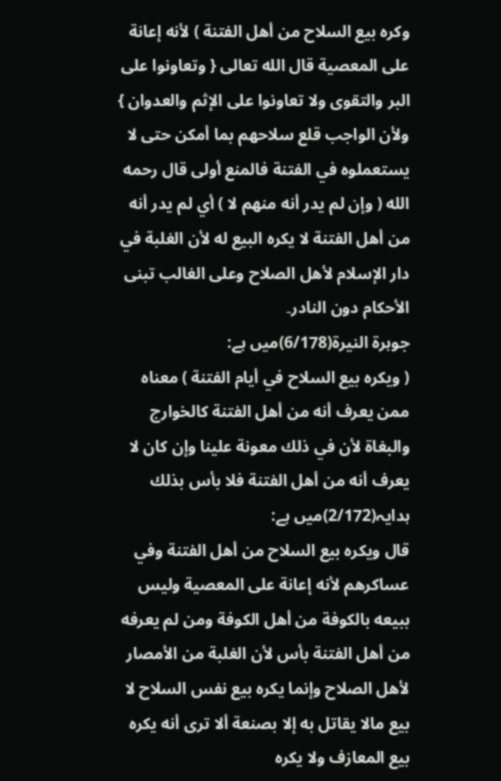وكره بيع السلاح من أهل الفتنة ) لأنه إعانة على المعصية قال الله تعالى { وتعاونوا على البر والتقوى ولا تعاونوا على الإثم والعدوان } ولأن الواجب قلع سلاحهم بما أمكن حتى لا يستعملوه في الفتنة فالمنع أولى قال رحمه الله ( وإن لم يدر أنه منهم لا ) أي لم يدر أنه من أهل الفتنة لا يكره البيع له لأن الغلبة في دار الإسلام لأهل الصلاح وعلى الغالب تبنى الأحكام دون النادر۔
جوہرۃ النیرۃ(6/178)میں ہے:
( ويكره بيع السلاح في أيام الفتنة ) معناه ممن يعرف أنه من أهل الفتنة كالخوارج والبغاة لأن في ذلك معونة علينا وإن كان لا يعرف أنه من أهل الفتنة فلا بأس بذلك
ہدایہ(2/172)میں ہے:
قال ويكره بيع السلاح من أهل الفتنة وفي عساكرهم لأنه إعانة على المعصية وليس ببيعه بالكوفة من أهل الكوفة ومن لم يعرفه من أهل الفتنة بأس لأن الغلبة من الأمصار لأهل الصلاح وإنما يكره بيع نفس السلاح لا بيع مالا يقاتل به إلا بصنعة ألا ترى أنه يكره بيع المعازف ولا يكره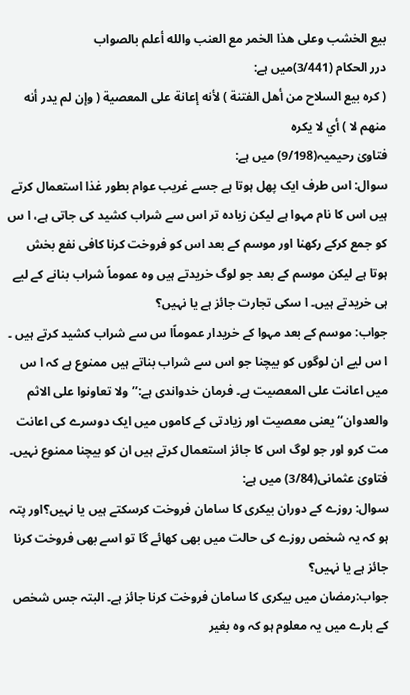بيع الخشب وعلى هذا الخمر مع العنب والله أعلم بالصواب
درر الحكام (3/441)میں ہے:
( كره بيع السلاح من أهل الفتنة ) لأنه إعانة على المعصية ( وإن لم يدر أنه منهم لا ) أي لا يكره
فتاویٰ رحیمیہ(9/198) میں ہے:
سوال: اس طرف ایک پھل ہوتا ہے جسے غریب عوام بطور غذا استعمال کرتے ہیں اس کا نام مہوا ہے لیکن زیادہ تر اس سے شراب کشید کی جاتی ہے، ا س کو جمع کرکے رکھنا اور موسم کے بعد اس کو فروخت کرنا کافی نفع بخش ہوتا ہے لیکن موسم کے بعد جو لوگ خریدتے ہیں وہ عموماً شراب بنانے کے لیے ہی خریدتے ہیں۔ ا سکی تجارت جائز ہے یا نہیں؟
جواب: موسم کے بعد مہوا کے خریدار عموماًا س سے شراب کشید کرتے ہیں ۔ ا س لیے ان لوگوں کو بیچنا جو اس سے شراب بناتے ہیں ممنوع ہے کہ ا س میں اعانت علی المعصیت ہے۔ فرمان خدواندی ہے:’’ولا تعاونوا على الاثم والعدوان‘‘یعنی معصيت اور زیادتی كے كاموں میں ایک دوسرے کی اعانت مت کرو اور جو لوگ اس کا جائز استعمال کرتے ہیں ان کو بیچنا ممنوع نہیں۔
فتاویٰ عثمانی(3/84) میں ہے:
سوال: روزے کے دوران بیکری کا سامان فروخت کرسکتے ہیں یا نہیں؟اور پتہ ہو کہ یہ شخص روزے کی حالت میں بھی کھائے گا تو اسے بھی فروخت کرنا جائز ہے یا نہیں؟
جواب:رمضان میں بیکری کا سامان فروخت کرنا جائز ہے۔ البتہ جس شخص کے بارے میں یہ معلوم ہو کہ وہ بغیر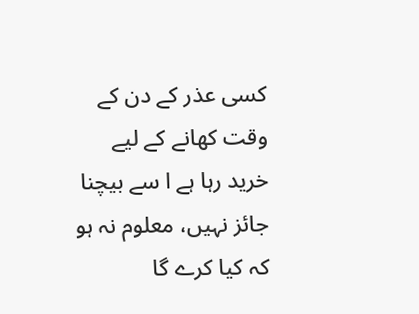کسی عذر کے دن کے وقت کھانے کے لیے خرید رہا ہے ا سے بیچنا جائز نہیں، معلوم نہ ہو کہ کیا کرے گا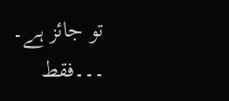تو جائز ہے۔
۔۔۔فقط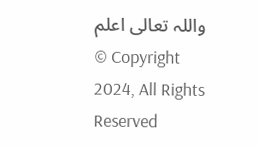واللہ تعالی اعلم
© Copyright 2024, All Rights Reserved